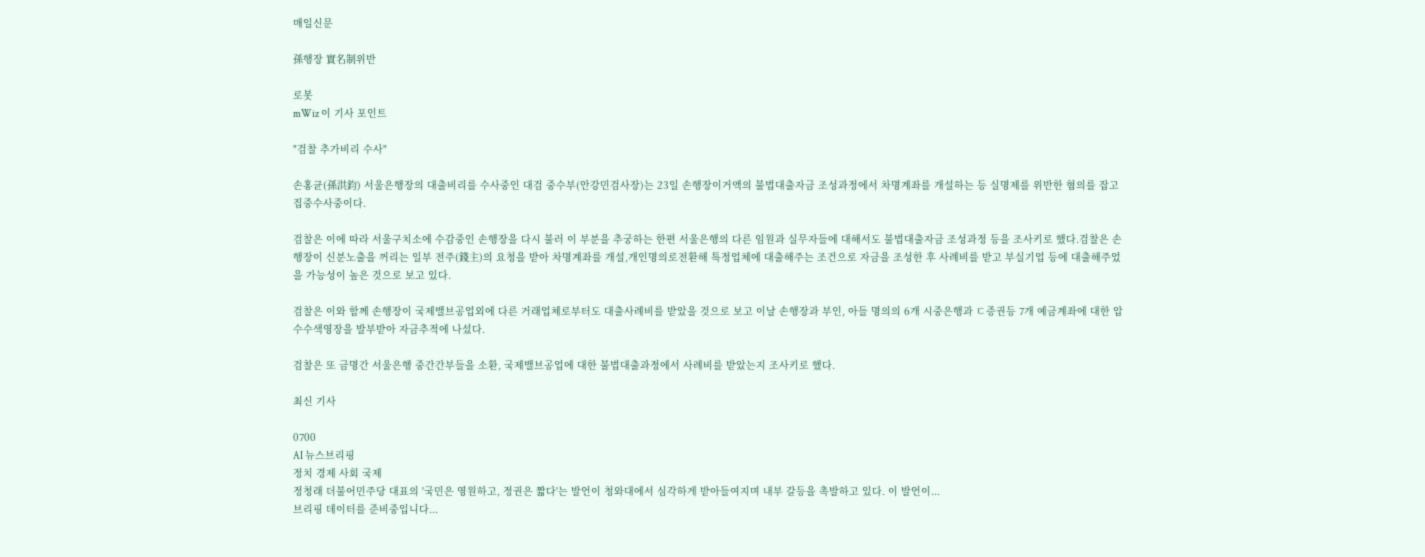매일신문

孫행장 實名制위반

로봇
mWiz 이 기사 포인트

"검찰 추가비리 수사"

손홍균(孫洪鈞) 서울은행장의 대출비리를 수사중인 대검 중수부(안강민검사장)는 23일 손행장이거액의 불법대출자금 조성과정에서 차명계좌를 개설하는 등 실명제를 위반한 혐의를 잡고 집중수사중이다.

검찰은 이에 따라 서울구치소에 수감중인 손행장을 다시 불러 이 부분을 추궁하는 한편 서울은행의 다른 임원과 실무자들에 대해서도 불법대출자금 조성과정 등을 조사키로 했다.검찰은 손행장이 신분노출을 꺼리는 일부 전주(錢主)의 요청을 받아 차명계좌를 개설,개인명의로전환해 특정업체에 대출해주는 조건으로 자금을 조성한 후 사례비를 받고 부실기업 등에 대출해주었을 가능성이 높은 것으로 보고 있다.

검찰은 이와 함께 손행장이 국제밸브공업외에 다른 거래업체로부터도 대출사례비를 받았을 것으로 보고 이날 손행장과 부인, 아들 명의의 6개 시중은행과 ㄷ증권등 7개 예금계좌에 대한 압수수색영장을 발부받아 자금추적에 나섰다.

검찰은 또 금명간 서울은행 중간간부들을 소환, 국제밸브공업에 대한 불법대출과정에서 사례비를 받았는지 조사키로 했다.

최신 기사

0700
AI 뉴스브리핑
정치 경제 사회 국제
정청래 더불어민주당 대표의 '국민은 영원하고, 정권은 짧다'는 발언이 청와대에서 심각하게 받아들여지며 내부 갈등을 촉발하고 있다. 이 발언이...
브리핑 데이터를 준비중입니다...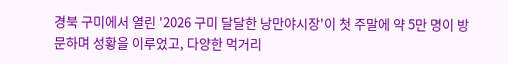경북 구미에서 열린 '2026 구미 달달한 낭만야시장'이 첫 주말에 약 5만 명이 방문하며 성황을 이루었고, 다양한 먹거리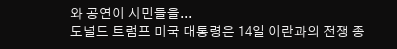와 공연이 시민들을...
도널드 트럼프 미국 대통령은 14일 이란과의 전쟁 종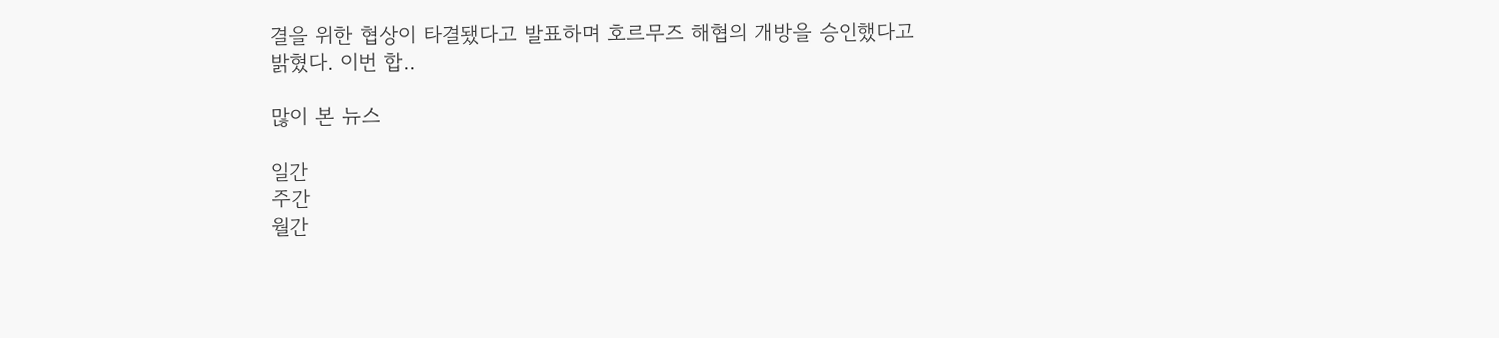결을 위한 협상이 타결됐다고 발표하며 호르무즈 해협의 개방을 승인했다고 밝혔다. 이번 합..

많이 본 뉴스

일간
주간
월간